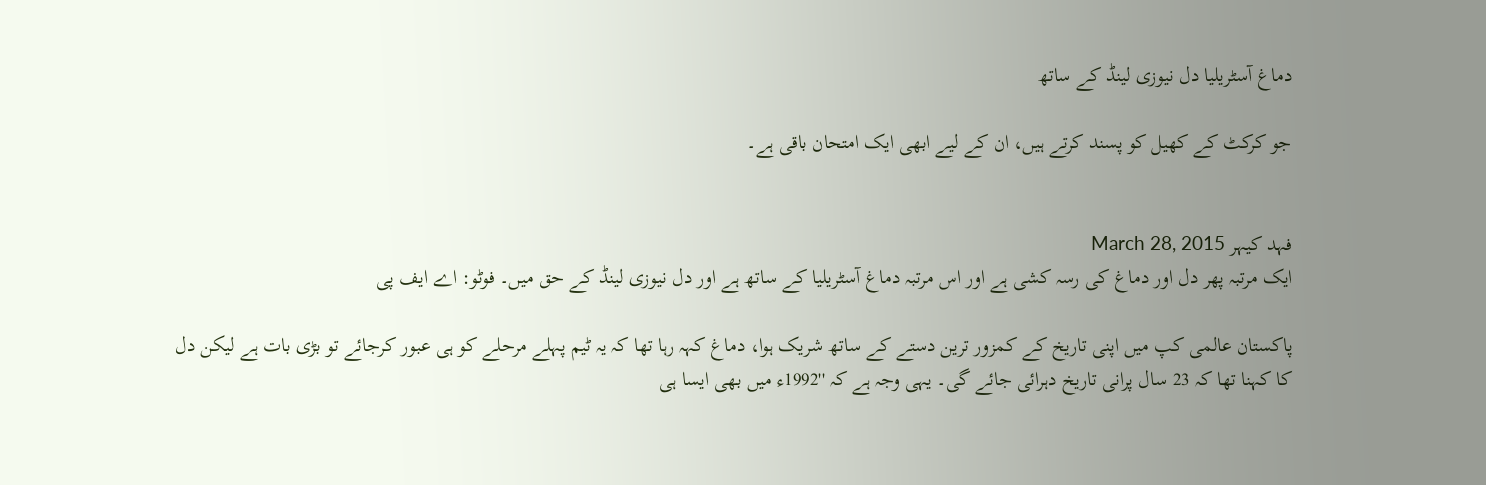دماغ آسٹریلیا دل نیوزی لینڈ کے ساتھ

جو کرکٹ کے کھیل کو پسند کرتے ہیں، ان کے لیے ابھی ایک امتحان باقی ہے۔


فہد کیہر March 28, 2015
ایک مرتبہ پھر دل اور دماغ کی رسہ کشی ہے اور اس مرتبہ دماغ آسٹریلیا کے ساتھ ہے اور دل نیوزی لینڈ کے حق میں۔ فوٹو: اے ایف پی

پاکستان عالمی کپ میں اپنی تاریخ کے کمزور ترین دستے کے ساتھ شریک ہوا، دماغ کہہ رہا تھا کہ یہ ٹیم پہلے مرحلے کو ہی عبور کرجائے تو بڑی بات ہے لیکن دل کا کہنا تھا کہ 23 سال پرانی تاریخ دہرائی جائے گی۔ یہی وجہ ہے کہ ''1992ء میں بھی ایسا ہی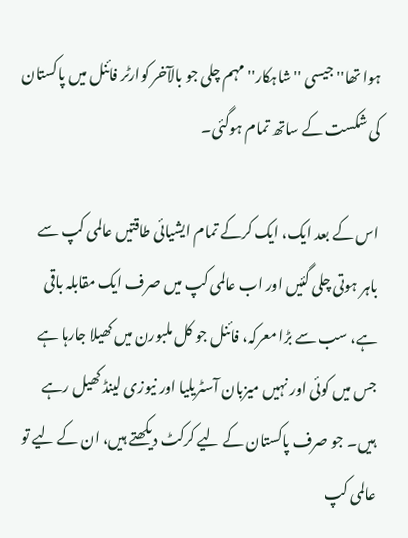ہوا تھا'' جیسی ''شاہکار'' مہم چلی جو بالآخر کوارٹر فائنل میں پاکستان کی شکست کے ساتھ تمام ہوگئی۔

اس کے بعد ایک، ایک کرکے تمام ایشیائی طاقتیں عالمی کپ سے باہر ہوتی چلی گئیں اور اب عالمی کپ میں صرف ایک مقابلہ باقی ہے، سب سے بڑا معرکہ، فائنل جو کل ملبورن میں کھیلا جارہا ہے جس میں کوئی اور نہیں میزبان آسٹریلیا اور نیوزی لینڈ کھیل رہے ہیں۔ جو صرف پاکستان کے لیے کرکٹ دیکھتے ہیں، ان کے لیے تو عالمی کپ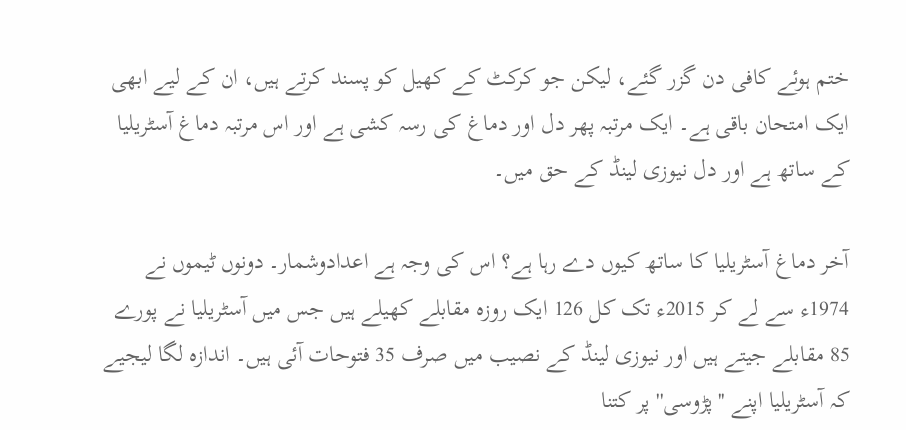ختم ہوئے کافی دن گزر گئے، لیکن جو کرکٹ کے کھیل کو پسند کرتے ہیں، ان کے لیے ابھی ایک امتحان باقی ہے۔ ایک مرتبہ پھر دل اور دماغ کی رسہ کشی ہے اور اس مرتبہ دماغ آسٹریلیا کے ساتھ ہے اور دل نیوزی لینڈ کے حق میں۔

آخر دماغ آسٹریلیا کا ساتھ کیوں دے رہا ہے؟ اس کی وجہ ہے اعدادوشمار۔ دونوں ٹیموں نے 1974ء سے لے کر 2015ء تک کل 126 ایک روزہ مقابلے کھیلے ہیں جس میں آسٹریلیا نے پورے 85 مقابلے جیتے ہیں اور نیوزی لینڈ کے نصیب میں صرف 35 فتوحات آئی ہیں۔ اندازہ لگا لیجیے کہ آسٹریلیا اپنے ''پڑوسی'' پر کتنا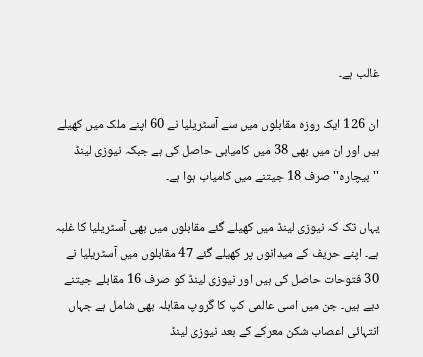غالب ہے۔

ان 126 ایک روزہ مقابلوں میں سے آسٹریلیا نے 60 اپنے ملک میں کھیلے ہیں اور ان میں بھی 38 میں کامیابی حاصل کی ہے جبکہ نیوزی لینڈ ''بیچارہ'' صرف 18 جیتنے میں کامیاب ہوا ہے۔

یہاں تک کہ نیوزی لینڈ میں کھیلے گئے مقابلوں میں بھی آسٹریلیا کا غلبہ ہے۔ اپنے حریف کے میدانوں پر کھیلے گئے 47 مقابلوں میں آسٹریلیا نے 30 فتوحات حاصل کی ہیں اور نیوزی لینڈ کو صرف 16 مقابلے جیتنے دیے ہیں۔ جن میں اسی عالمی کپ کا گروپ مقابلہ بھی شامل ہے جہاں انتہائی اعصاب شکن معرکے کے بعد نیوزی لینڈ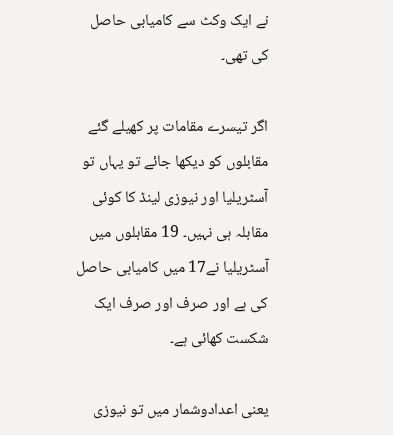نے ایک وکٹ سے کامیابی حاصل کی تھی۔

اگر تیسرے مقامات پر کھیلے گئے مقابلوں کو دیکھا جائے تو یہاں تو آسٹریلیا اور نیوزی لینڈ کا کوئی مقابلہ ہی نہیں۔ 19 مقابلوں میں آسٹریلیا نے17 میں کامیابی حاصل کی ہے اور صرف اور صرف ایک شکست کھائی ہے۔

یعنی اعدادوشمار میں تو نیوزی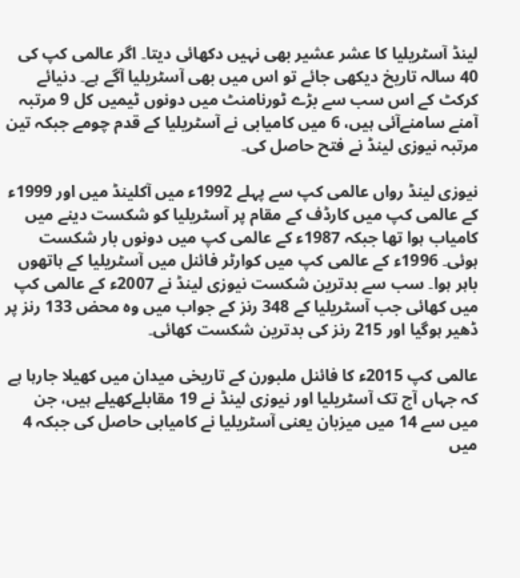لینڈ آسٹریلیا کا عشر عشیر بھی نہیں دکھائی دیتا۔ اگر عالمی کپ کی 40 سالہ تاریخ دیکھی جائے تو اس میں بھی آسٹریلیا آگے ہے۔ دنیائے کرکٹ کے اس سب سے بڑے ٹورنامنٹ میں دونوں ٹیمیں کل 9 مرتبہ آمنے سامنےآئی ہیں، 6 میں کامیابی نے آسٹریلیا کے قدم چومے جبکہ تین مرتبہ نیوزی لینڈ نے فتح حاصل کی۔

نیوزی لینڈ رواں عالمی کپ سے پہلے 1992ء میں آکلینڈ میں اور 1999ء کے عالمی کپ میں کارڈف کے مقام پر آسٹریلیا کو شکست دینے میں کامیاب ہوا تھا جبکہ 1987ء کے عالمی کپ میں دونوں بار شکست ہوئی۔ 1996ء کے عالمی کپ میں کوارٹر فائنل میں آسٹریلیا کے ہاتھوں باہر ہوا۔ سب سے بدترین شکست نیوزی لینڈ نے 2007ء کے عالمی کپ میں کھائی جب آسٹریلیا کے 348 رنز کے جواب میں وہ محض 133 رنز پر ڈھیر ہوگیا اور 215 رنز کی بدترین شکست کھائی۔

عالمی کپ 2015ء کا فائنل ملبورن کے تاریخی میدان میں کھیلا جارہا ہے کہ جہاں آج تک آسٹریلیا اور نیوزی لینڈ نے 19 مقابلےکھیلے ہیں، جن میں سے 14 میں میزبان یعنی آسٹریلیا نے کامیابی حاصل کی جبکہ 4 میں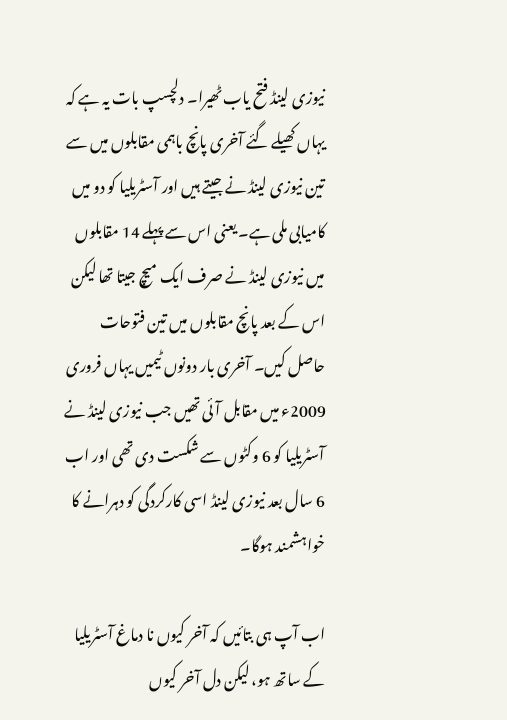نیوزی لینڈ فتح یاب ٹھیرا۔ دلچسپ بات یہ ہے کہ یہاں کھیلے گئے آخری پانچ باہمی مقابلوں میں سے تین نیوزی لینڈ نے جیتے ہیں اور آسٹریلیا کو دو میں کامیابی ملی ہے۔ یعنی اس سے پہلے 14 مقابلوں میں نیوزی لینڈ نے صرف ایک میچ جیتا تھا لیکن اس کے بعد پانچ مقابلوں میں تین فتوحات حاصل کیں۔ آخری بار دونوں ٹیمیں یہاں فروری 2009ء میں مقابل آئی تھیں جب نیوزی لینڈ نے آسٹریلیا کو 6 وکٹوں سے شکست دی تھی اور اب 6 سال بعد نیوزی لینڈ اسی کارکردگی کو دہرانے کا خواہشمند ہوگا۔

اب آپ ہی بتائیں کہ آخر کیوں نا دماغ آسٹریلیا کے ساتھ ہو، لیکن دل آخر کیوں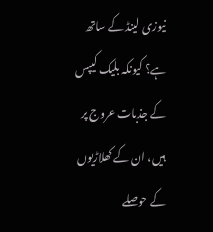نیوزی لینڈ کے ساتھ ہے؟ کیونکہ بلیک کیپس کے جذبات عروج پر ہیں، ان کے کھلاڑیوں کے حوصلے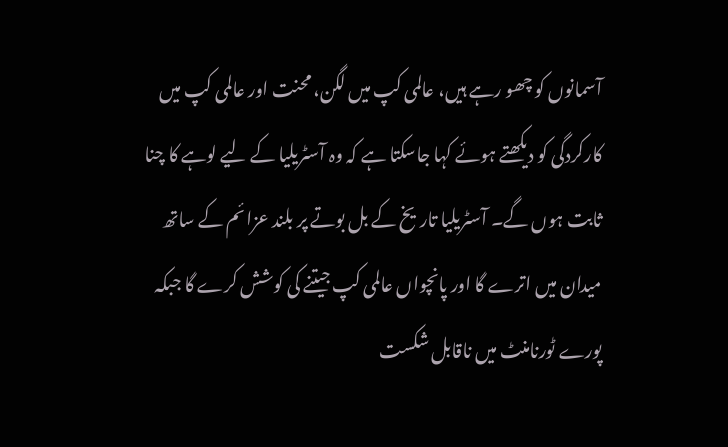آسمانوں کو چھو رہے ہیں، عالمی کپ میں لگن، محنت اور عالمی کپ میں کارکردگی کو دیکھتے ہوئے کہا جاسکتا ہے کہ وہ آسٹریلیا کے لیے لوہے کا چنا ثابت ہوں گے۔ آسٹریلیا تاریخ کے بل بوتے پر بلند عزائم کے ساتھ میدان میں اترے گا اور پانچواں عالمی کپ جیتنے کی کوشش کرے گا جبکہ پورے ٹورنامنٹ میں ناقابل شکست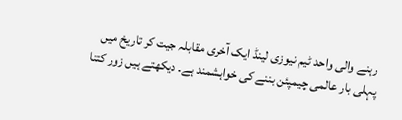رہنے والی واحد ٹیم نیوزی لینڈ ایک آخری مقابلہ جیت کر تاریخ میں پہلی بار عالمی چیمپئن بننے کی خواہشمند ہے۔ دیکھتے ہیں زور کتنا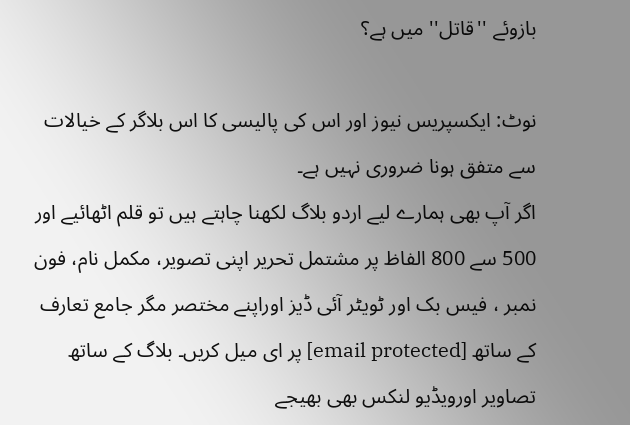بازوئے ''قاتل'' میں ہے؟

نوٹ: ایکسپریس نیوز اور اس کی پالیسی کا اس بلاگر کے خیالات سے متفق ہونا ضروری نہیں ہے۔
اگر آپ بھی ہمارے لیے اردو بلاگ لکھنا چاہتے ہیں تو قلم اٹھائیے اور 500 سے 800 الفاظ پر مشتمل تحریر اپنی تصویر، مکمل نام، فون نمبر ، فیس بک اور ٹویٹر آئی ڈیز اوراپنے مختصر مگر جامع تعارف کے ساتھ [email protected] پر ای میل کریں۔ بلاگ کے ساتھ تصاویر اورویڈیو لنکس بھی بھیجے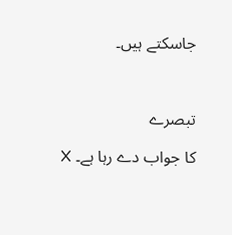جاسکتے ہیں۔



تبصرے

کا جواب دے رہا ہے۔ X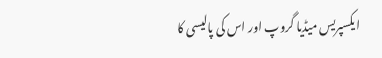ایکسپریس میڈیا گروپ اور اس کی پالیسی کا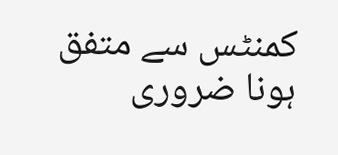کمنٹس سے متفق ہونا ضروری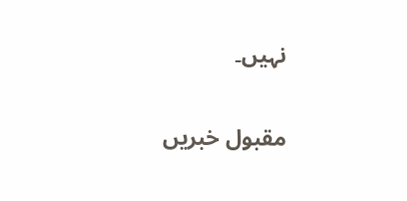نہیں۔

مقبول خبریں